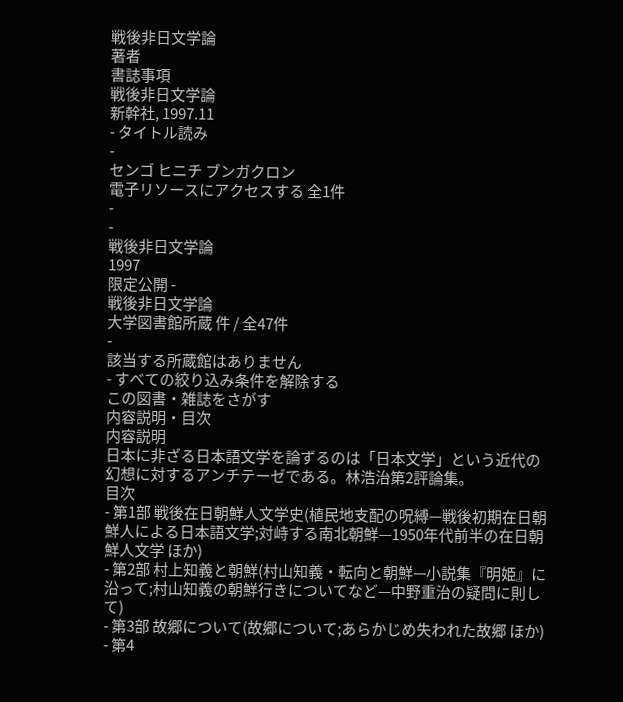戦後非日文学論
著者
書誌事項
戦後非日文学論
新幹社, 1997.11
- タイトル読み
-
センゴ ヒニチ ブンガクロン
電子リソースにアクセスする 全1件
-
-
戦後非日文学論
1997
限定公開 -
戦後非日文学論
大学図書館所蔵 件 / 全47件
-
該当する所蔵館はありません
- すべての絞り込み条件を解除する
この図書・雑誌をさがす
内容説明・目次
内容説明
日本に非ざる日本語文学を論ずるのは「日本文学」という近代の幻想に対するアンチテーゼである。林浩治第2評論集。
目次
- 第1部 戦後在日朝鮮人文学史(植民地支配の呪縛—戦後初期在日朝鮮人による日本語文学;対峙する南北朝鮮—1950年代前半の在日朝鮮人文学 ほか)
- 第2部 村上知義と朝鮮(村山知義・転向と朝鮮—小説集『明姫』に沿って;村山知義の朝鮮行きについてなど—中野重治の疑問に則して)
- 第3部 故郷について(故郷について;あらかじめ失われた故郷 ほか)
- 第4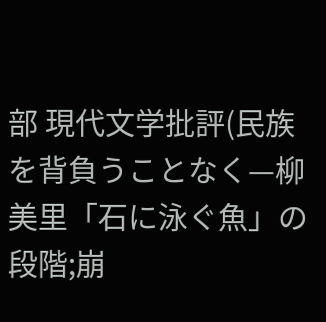部 現代文学批評(民族を背負うことなく—柳美里「石に泳ぐ魚」の段階;崩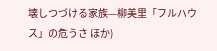壊しつづける家族—柳美里「フルハウス」の危うさ ほか)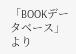「BOOKデータベース」 より